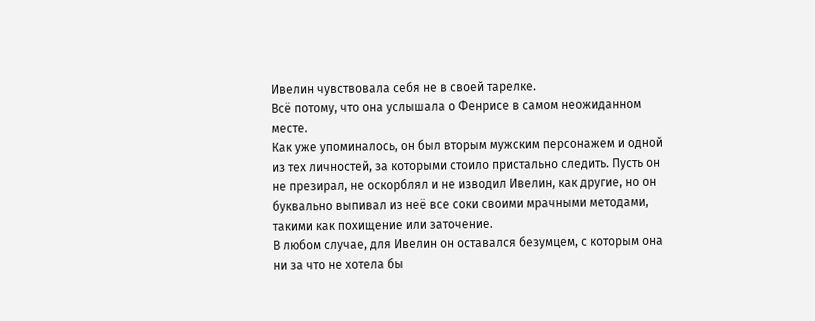Ивелин чувствовала себя не в своей тарелке.
Всё потому, что она услышала о Фенрисе в самом неожиданном месте.
Как уже упоминалось, он был вторым мужским персонажем и одной из тех личностей, за которыми стоило пристально следить. Пусть он не презирал, не оскорблял и не изводил Ивелин, как другие, но он буквально выпивал из неё все соки своими мрачными методами, такими как похищение или заточение.
В любом случае, для Ивелин он оставался безумцем, с которым она ни за что не хотела бы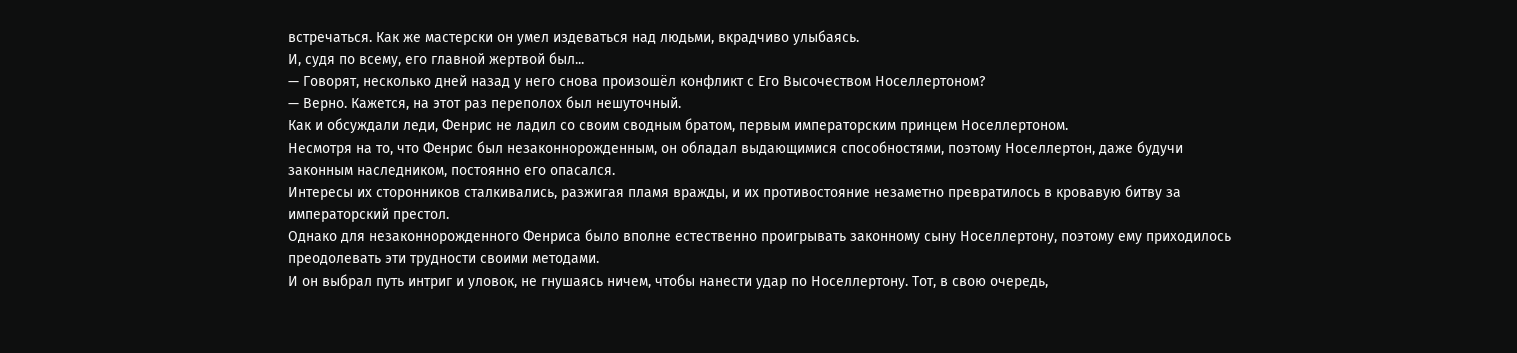встречаться. Как же мастерски он умел издеваться над людьми, вкрадчиво улыбаясь.
И, судя по всему, его главной жертвой был...
— Говорят, несколько дней назад у него снова произошёл конфликт с Его Высочеством Носеллертоном?
— Верно. Кажется, на этот раз переполох был нешуточный.
Как и обсуждали леди, Фенрис не ладил со своим сводным братом, первым императорским принцем Носеллертоном.
Несмотря на то, что Фенрис был незаконнорожденным, он обладал выдающимися способностями, поэтому Носеллертон, даже будучи законным наследником, постоянно его опасался.
Интересы их сторонников сталкивались, разжигая пламя вражды, и их противостояние незаметно превратилось в кровавую битву за императорский престол.
Однако для незаконнорожденного Фенриса было вполне естественно проигрывать законному сыну Носеллертону, поэтому ему приходилось преодолевать эти трудности своими методами.
И он выбрал путь интриг и уловок, не гнушаясь ничем, чтобы нанести удар по Носеллертону. Тот, в свою очередь,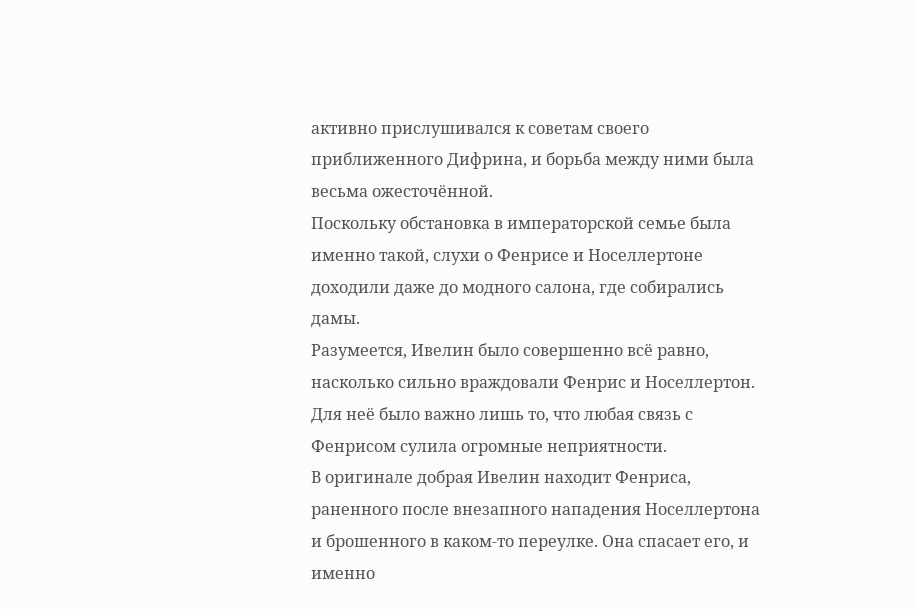активно прислушивался к советам своего приближенного Дифрина, и борьба между ними была весьма ожесточённой.
Поскольку обстановка в императорской семье была именно такой, слухи о Фенрисе и Носеллертоне доходили даже до модного салона, где собирались дамы.
Разумеется, Ивелин было совершенно всё равно, насколько сильно враждовали Фенрис и Носеллертон. Для неё было важно лишь то, что любая связь с Фенрисом сулила огромные неприятности.
В оригинале добрая Ивелин находит Фенриса, раненного после внезапного нападения Носеллертона и брошенного в каком-то переулке. Она спасает его, и именно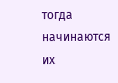тогда начинаются их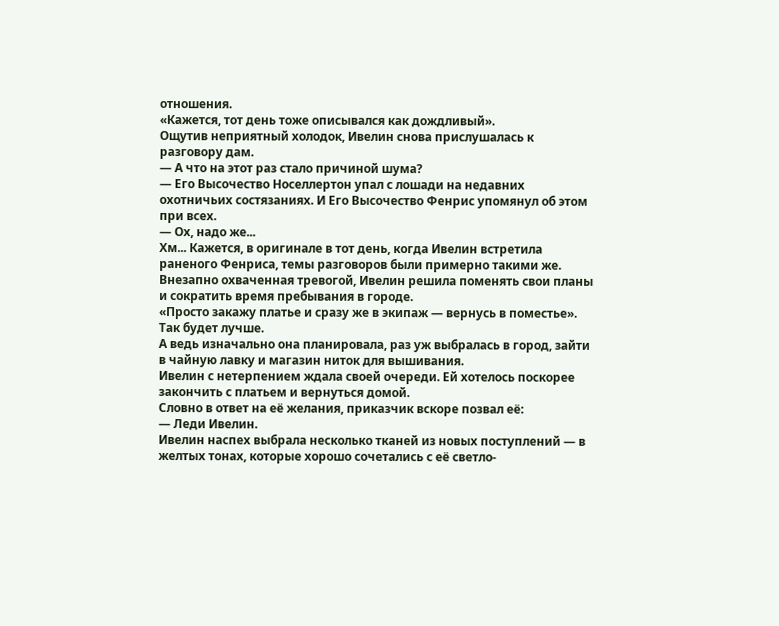отношения.
«Кажется, тот день тоже описывался как дождливый».
Ощутив неприятный холодок, Ивелин снова прислушалась к разговору дам.
— А что на этот раз стало причиной шума?
— Его Высочество Носеллертон упал с лошади на недавних охотничьих состязаниях. И Его Высочество Фенрис упомянул об этом при всех.
— Ох, надо же...
Хм... Кажется, в оригинале в тот день, когда Ивелин встретила раненого Фенриса, темы разговоров были примерно такими же.
Внезапно охваченная тревогой, Ивелин решила поменять свои планы и сократить время пребывания в городе.
«Просто закажу платье и сразу же в экипаж — вернусь в поместье».
Так будет лучше.
А ведь изначально она планировала, раз уж выбралась в город, зайти в чайную лавку и магазин ниток для вышивания.
Ивелин с нетерпением ждала своей очереди. Ей хотелось поскорее закончить с платьем и вернуться домой.
Словно в ответ на её желания, приказчик вскоре позвал её:
— Леди Ивелин.
Ивелин наспех выбрала несколько тканей из новых поступлений — в желтых тонах, которые хорошо сочетались с её светло-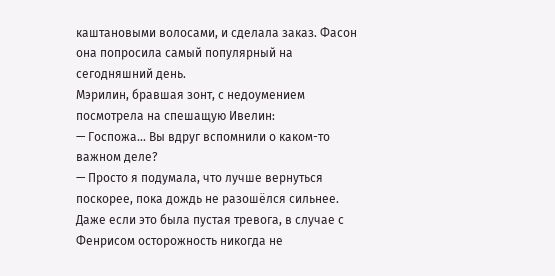каштановыми волосами, и сделала заказ. Фасон она попросила самый популярный на сегодняшний день.
Мэрилин, бравшая зонт, с недоумением посмотрела на спешащую Ивелин:
— Госпожа... Вы вдруг вспомнили о каком-то важном деле?
— Просто я подумала, что лучше вернуться поскорее, пока дождь не разошёлся сильнее.
Даже если это была пустая тревога, в случае с Фенрисом осторожность никогда не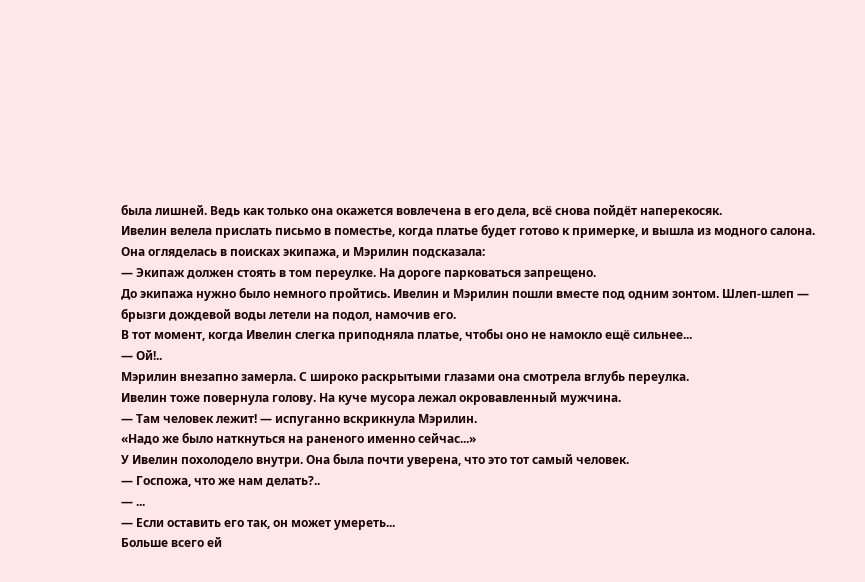была лишней. Ведь как только она окажется вовлечена в его дела, всё снова пойдёт наперекосяк.
Ивелин велела прислать письмо в поместье, когда платье будет готово к примерке, и вышла из модного салона.
Она огляделась в поисках экипажа, и Мэрилин подсказала:
— Экипаж должен стоять в том переулке. На дороге парковаться запрещено.
До экипажа нужно было немного пройтись. Ивелин и Мэрилин пошли вместе под одним зонтом. Шлеп-шлеп — брызги дождевой воды летели на подол, намочив его.
В тот момент, когда Ивелин слегка приподняла платье, чтобы оно не намокло ещё сильнее...
— Ой!..
Мэрилин внезапно замерла. С широко раскрытыми глазами она смотрела вглубь переулка.
Ивелин тоже повернула голову. На куче мусора лежал окровавленный мужчина.
— Там человек лежит! — испуганно вскрикнула Мэрилин.
«Надо же было наткнуться на раненого именно сейчас...»
У Ивелин похолодело внутри. Она была почти уверена, что это тот самый человек.
— Госпожа, что же нам делать?..
— ...
— Если оставить его так, он может умереть...
Больше всего ей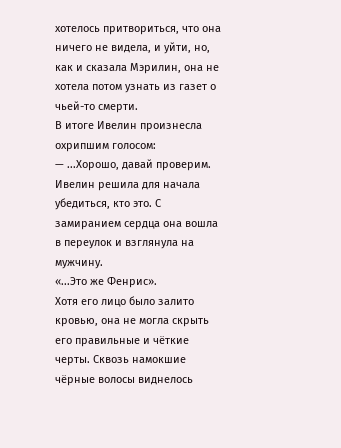хотелось притвориться, что она ничего не видела, и уйти, но, как и сказала Мэрилин, она не хотела потом узнать из газет о чьей-то смерти.
В итоге Ивелин произнесла охрипшим голосом:
— ...Хорошо, давай проверим.
Ивелин решила для начала убедиться, кто это. С замиранием сердца она вошла в переулок и взглянула на мужчину.
«...Это же Фенрис».
Хотя его лицо было залито кровью, она не могла скрыть его правильные и чёткие черты. Сквозь намокшие чёрные волосы виднелось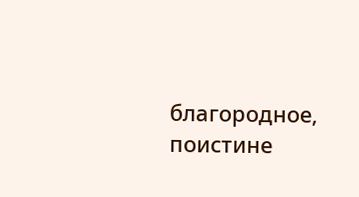благородное, поистине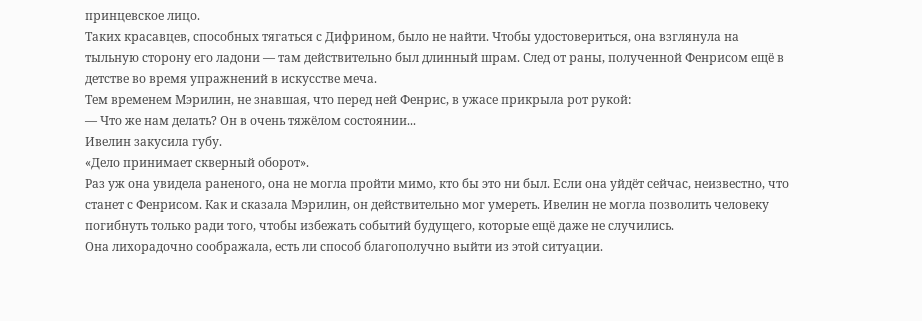принцевское лицо.
Таких красавцев, способных тягаться с Дифрином, было не найти. Чтобы удостовериться, она взглянула на тыльную сторону его ладони — там действительно был длинный шрам. След от раны, полученной Фенрисом ещё в детстве во время упражнений в искусстве меча.
Тем временем Мэрилин, не знавшая, что перед ней Фенрис, в ужасе прикрыла рот рукой:
— Что же нам делать? Он в очень тяжёлом состоянии...
Ивелин закусила губу.
«Дело принимает скверный оборот».
Раз уж она увидела раненого, она не могла пройти мимо, кто бы это ни был. Если она уйдёт сейчас, неизвестно, что станет с Фенрисом. Как и сказала Мэрилин, он действительно мог умереть. Ивелин не могла позволить человеку погибнуть только ради того, чтобы избежать событий будущего, которые ещё даже не случились.
Она лихорадочно соображала, есть ли способ благополучно выйти из этой ситуации.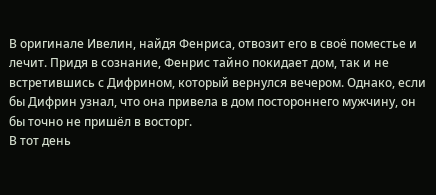В оригинале Ивелин, найдя Фенриса, отвозит его в своё поместье и лечит. Придя в сознание, Фенрис тайно покидает дом, так и не встретившись с Дифрином, который вернулся вечером. Однако, если бы Дифрин узнал, что она привела в дом постороннего мужчину, он бы точно не пришёл в восторг.
В тот день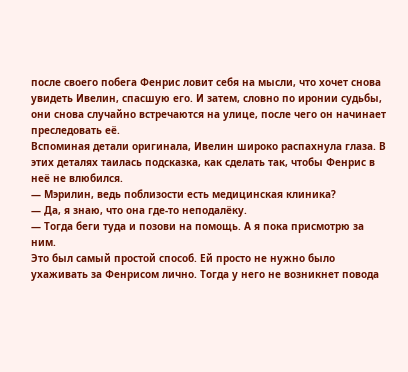после своего побега Фенрис ловит себя на мысли, что хочет снова увидеть Ивелин, спасшую его. И затем, словно по иронии судьбы, они снова случайно встречаются на улице, после чего он начинает преследовать её.
Вспоминая детали оригинала, Ивелин широко распахнула глаза. В этих деталях таилась подсказка, как сделать так, чтобы Фенрис в неё не влюбился.
— Мэрилин, ведь поблизости есть медицинская клиника?
— Да, я знаю, что она где-то неподалёку.
— Тогда беги туда и позови на помощь. А я пока присмотрю за ним.
Это был самый простой способ. Ей просто не нужно было ухаживать за Фенрисом лично. Тогда у него не возникнет повода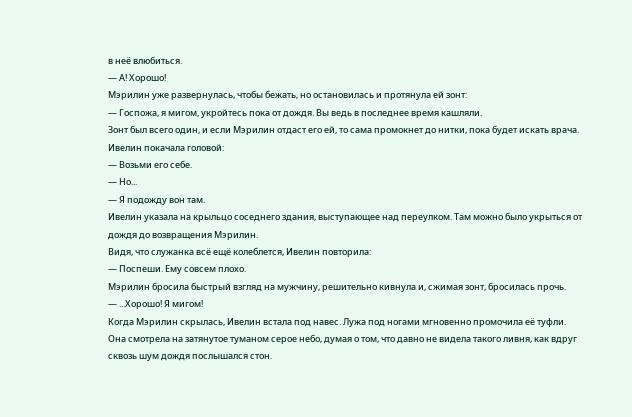в неё влюбиться.
— А! Хорошо!
Мэрилин уже развернулась, чтобы бежать, но остановилась и протянула ей зонт:
— Госпожа, я мигом, укройтесь пока от дождя. Вы ведь в последнее время кашляли.
Зонт был всего один, и если Мэрилин отдаст его ей, то сама промокнет до нитки, пока будет искать врача. Ивелин покачала головой:
— Возьми его себе.
— Но...
— Я подожду вон там.
Ивелин указала на крыльцо соседнего здания, выступающее над переулком. Там можно было укрыться от дождя до возвращения Мэрилин.
Видя, что служанка всё ещё колеблется, Ивелин повторила:
— Поспеши. Ему совсем плохо.
Мэрилин бросила быстрый взгляд на мужчину, решительно кивнула и, сжимая зонт, бросилась прочь.
— ...Хорошо! Я мигом!
Когда Мэрилин скрылась, Ивелин встала под навес. Лужа под ногами мгновенно промочила её туфли.
Она смотрела на затянутое туманом серое небо, думая о том, что давно не видела такого ливня, как вдруг сквозь шум дождя послышался стон.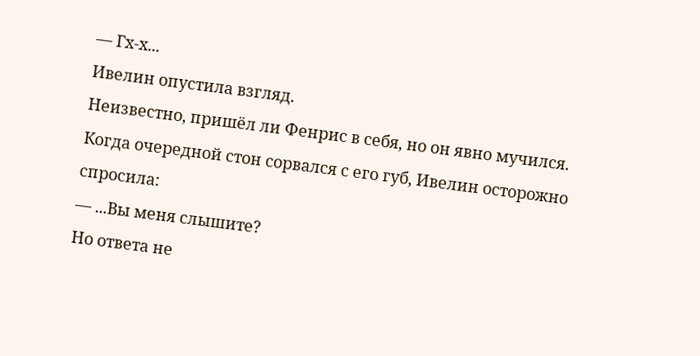— Гх-х...
Ивелин опустила взгляд.
Неизвестно, пришёл ли Фенрис в себя, но он явно мучился. Когда очередной стон сорвался с его губ, Ивелин осторожно спросила:
— ...Вы меня слышите?
Но ответа не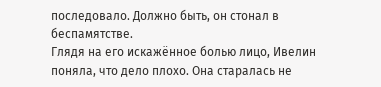последовало. Должно быть, он стонал в беспамятстве.
Глядя на его искажённое болью лицо, Ивелин поняла, что дело плохо. Она старалась не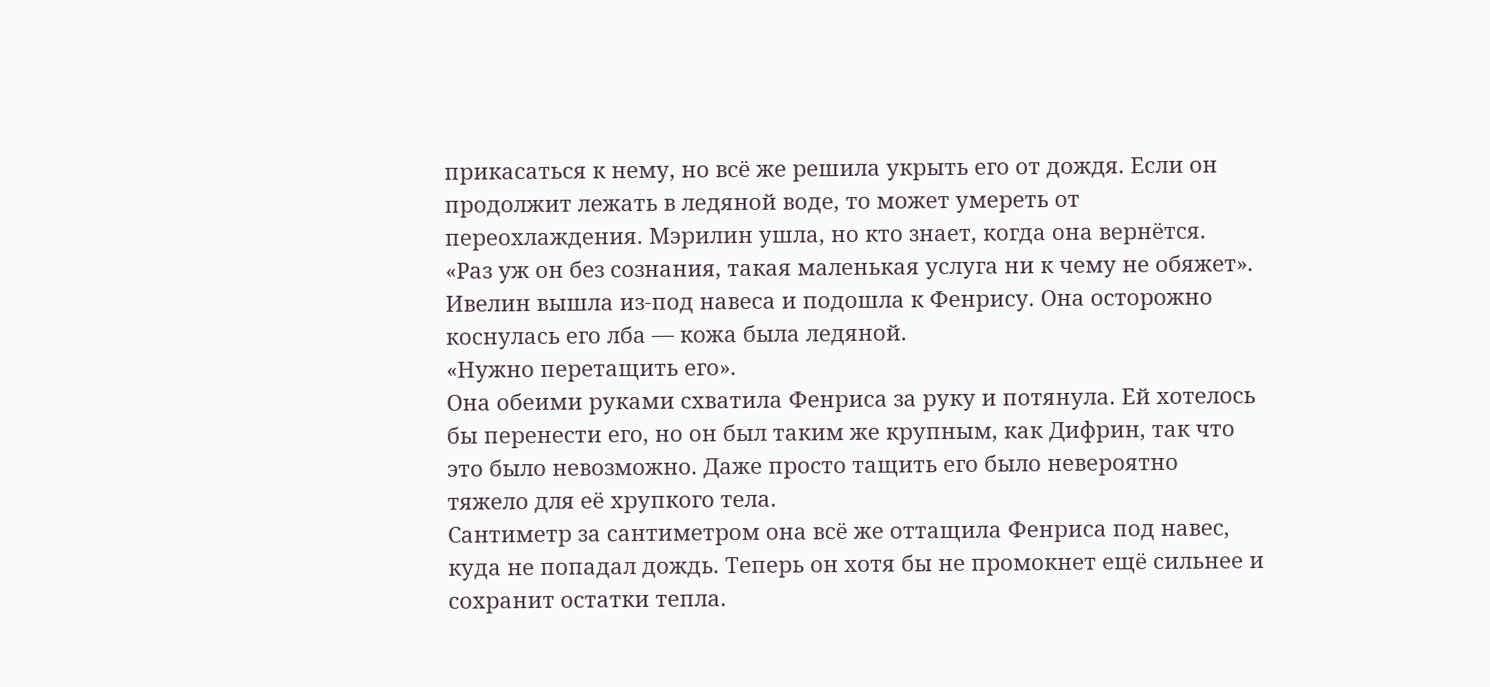прикасаться к нему, но всё же решила укрыть его от дождя. Если он продолжит лежать в ледяной воде, то может умереть от переохлаждения. Мэрилин ушла, но кто знает, когда она вернётся.
«Раз уж он без сознания, такая маленькая услуга ни к чему не обяжет».
Ивелин вышла из-под навеса и подошла к Фенрису. Она осторожно коснулась его лба — кожа была ледяной.
«Нужно перетащить его».
Она обеими руками схватила Фенриса за руку и потянула. Ей хотелось бы перенести его, но он был таким же крупным, как Дифрин, так что это было невозможно. Даже просто тащить его было невероятно тяжело для её хрупкого тела.
Сантиметр за сантиметром она всё же оттащила Фенриса под навес, куда не попадал дождь. Теперь он хотя бы не промокнет ещё сильнее и сохранит остатки тепла.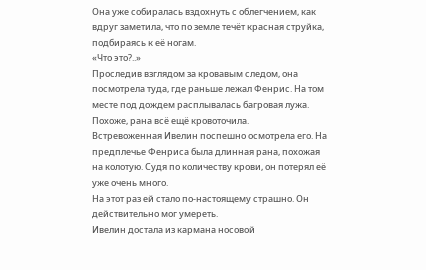Она уже собиралась вздохнуть с облегчением, как вдруг заметила, что по земле течёт красная струйка, подбираясь к её ногам.
«Что это?..»
Проследив взглядом за кровавым следом, она посмотрела туда, где раньше лежал Фенрис. На том месте под дождем расплывалась багровая лужа. Похоже, рана всё ещё кровоточила.
Встревоженная Ивелин поспешно осмотрела его. На предплечье Фенриса была длинная рана, похожая на колотую. Судя по количеству крови, он потерял её уже очень много.
На этот раз ей стало по-настоящему страшно. Он действительно мог умереть.
Ивелин достала из кармана носовой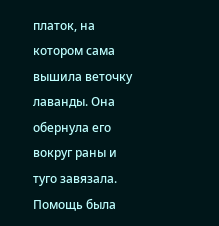платок, на котором сама вышила веточку лаванды. Она обернула его вокруг раны и туго завязала. Помощь была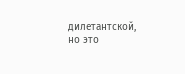дилетантской, но это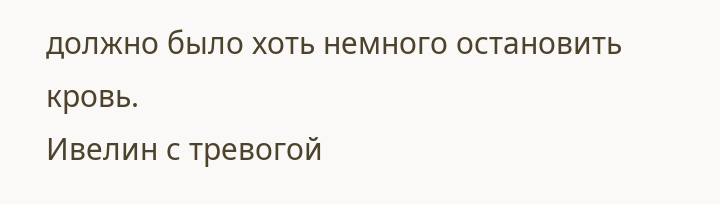должно было хоть немного остановить кровь.
Ивелин с тревогой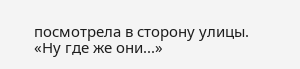посмотрела в сторону улицы.
«Ну где же они...»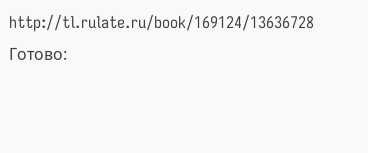http://tl.rulate.ru/book/169124/13636728
Готово: